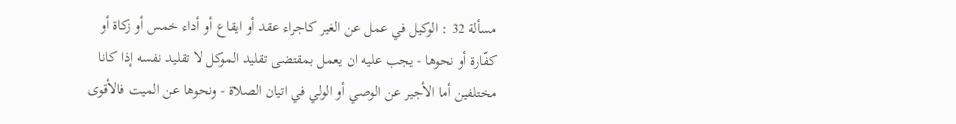مسألة 32 : الوكيل في عمل عن الغير كاجراء عقد أو ايقاع أو أداء خمس أو زكاة أو كفّارة أو نحوها - يجب عليه ان يعمل بمقتضى تقليد الموكل لا تقليد نفسه إذا كانا مختلفين أما الأجير عن الوصي أو الولي في اتيان الصلاة - ونحوها عن الميت فالأقوى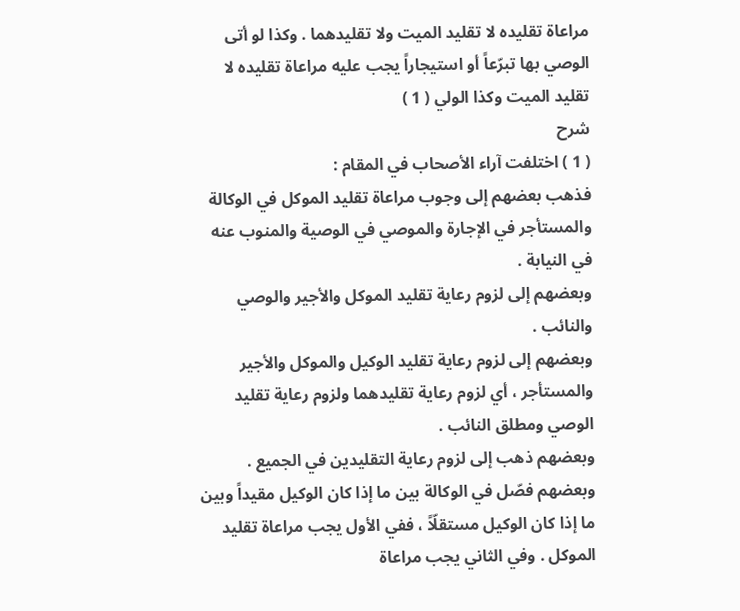مراعاة تقليده لا تقليد الميت ولا تقليدهما . وكذا لو أتى الوصي بها تبرّعاً أو استيجاراً يجب عليه مراعاة تقليده لا تقليد الميت وكذا الولي ( 1 )
شرح
( 1 ) اختلفت آراء الأصحاب في المقام :
فذهب بعضهم إلى وجوب مراعاة تقليد الموكل في الوكالة والمستأجر في الإجارة والموصي في الوصية والمنوب عنه في النيابة .
وبعضهم إلى لزوم رعاية تقليد الموكل والأجير والوصي والنائب .
وبعضهم إلى لزوم رعاية تقليد الوكيل والموكل والأجير والمستأجر ، أي لزوم رعاية تقليدهما ولزوم رعاية تقليد الوصي ومطلق النائب .
وبعضهم ذهب إلى لزوم رعاية التقليدين في الجميع .
وبعضهم فصّل في الوكالة بين ما إذا كان الوكيل مقيداً وبين ما إذا كان الوكيل مستقلّاً ، ففي الأول يجب مراعاة تقليد الموكل . وفي الثاني يجب مراعاة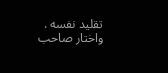تقليد نفسه .
واختار صاحب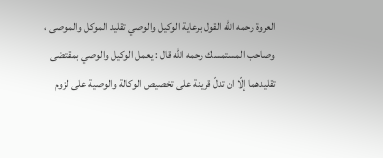العروة رحمه الله القول برعاية الوكيل والوصي تقليد الموكل والموصى ، وصاحب المستمسك رحمه الله قال : يعمل الوكيل والوصي بمقتضى تقليدهما إلّا ان تدلّ قرينة على تخصيص الوكالة والوصية على لزوم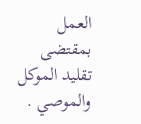العمل بمقتضى تقليد الموكل والموصي .